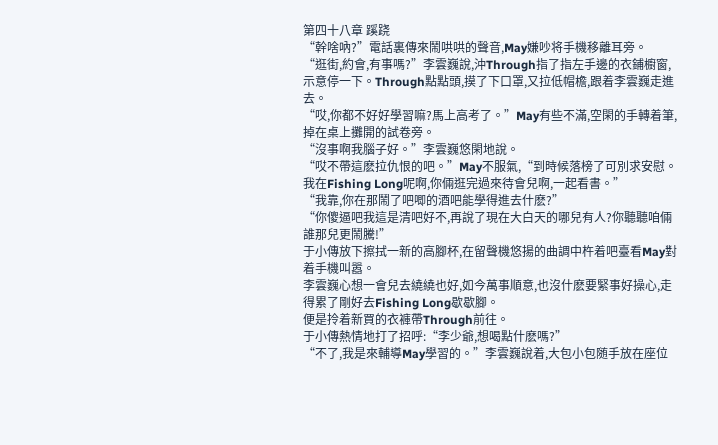第四十八章 蹊跷
“幹啥吶?”電話裏傳來鬧哄哄的聲音,May嫌吵将手機移離耳旁。
“逛街,約會,有事嗎?”李雲巍說,沖Through指了指左手邊的衣鋪櫥窗,示意停一下。Through點點頭,摸了下口罩,又拉低帽檐,跟着李雲巍走進去。
“哎,你都不好好學習嘛?馬上高考了。”May有些不滿,空閑的手轉着筆,掉在桌上攤開的試卷旁。
“沒事啊我腦子好。”李雲巍悠閑地說。
“哎不帶這麽拉仇恨的吧。”May不服氣,“到時候落榜了可別求安慰。我在Fishing Long呢啊,你倆逛完過來待會兒啊,一起看書。”
“我靠,你在那鬧了吧唧的酒吧能學得進去什麽?”
“你傻逼吧我這是清吧好不,再說了現在大白天的哪兒有人?你聽聽咱倆誰那兒更鬧騰!”
于小傳放下擦拭一新的高腳杯,在留聲機悠揚的曲調中杵着吧臺看May對着手機叫嚣。
李雲巍心想一會兒去繞繞也好,如今萬事順意,也沒什麽要緊事好操心,走得累了剛好去Fishing Long歇歇腳。
便是拎着新買的衣褲帶Through前往。
于小傳熱情地打了招呼:“李少爺,想喝點什麽嗎?”
“不了,我是來輔導May學習的。”李雲巍說着,大包小包随手放在座位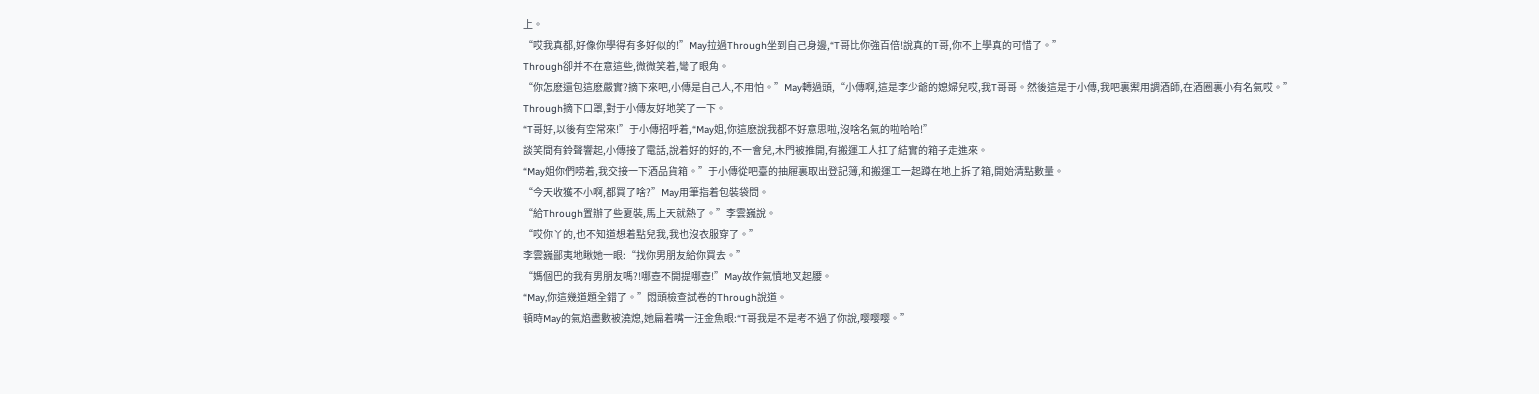上。
“哎我真都,好像你學得有多好似的!”May拉過Through坐到自己身邊,“T哥比你強百倍!說真的T哥,你不上學真的可惜了。”
Through卻并不在意這些,微微笑着,彎了眼角。
“你怎麽還包這麽嚴實?摘下來吧,小傳是自己人,不用怕。”May轉過頭,“小傳啊,這是李少爺的媳婦兒哎,我T哥哥。然後這是于小傳,我吧裏禦用調酒師,在酒圈裏小有名氣哎。”
Through摘下口罩,對于小傳友好地笑了一下。
“T哥好,以後有空常來!”于小傳招呼着,“May姐,你這麽說我都不好意思啦,沒啥名氣的啦哈哈!”
談笑間有鈴聲響起,小傳接了電話,說着好的好的,不一會兒,木門被推開,有搬運工人扛了結實的箱子走進來。
“May姐你們唠着,我交接一下酒品貨箱。”于小傳從吧臺的抽屜裏取出登記簿,和搬運工一起蹲在地上拆了箱,開始清點數量。
“今天收獲不小啊,都買了啥?”May用筆指着包裝袋問。
“給Through置辦了些夏裝,馬上天就熱了。”李雲巍說。
“哎你丫的,也不知道想着點兒我,我也沒衣服穿了。”
李雲巍鄙夷地瞅她一眼:“找你男朋友給你買去。”
“媽個巴的我有男朋友嗎?!哪壺不開提哪壺!”May故作氣憤地叉起腰。
“May,你這幾道題全錯了。”悶頭檢查試卷的Through說道。
頓時May的氣焰盡數被澆熄,她扁着嘴一汪金魚眼:“T哥我是不是考不過了你說,嘤嘤嘤。”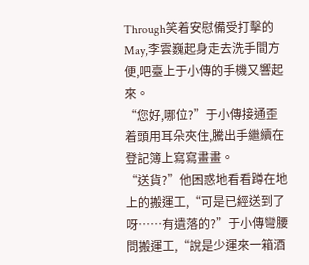Through笑着安慰備受打擊的May,李雲巍起身走去洗手間方便,吧臺上于小傳的手機又響起來。
“您好,哪位?”于小傳接通歪着頭用耳朵夾住,騰出手繼續在登記簿上寫寫畫畫。
“送貨?”他困惑地看看蹲在地上的搬運工,“可是已經送到了呀……有遺落的?”于小傳彎腰問搬運工,“說是少運來一箱酒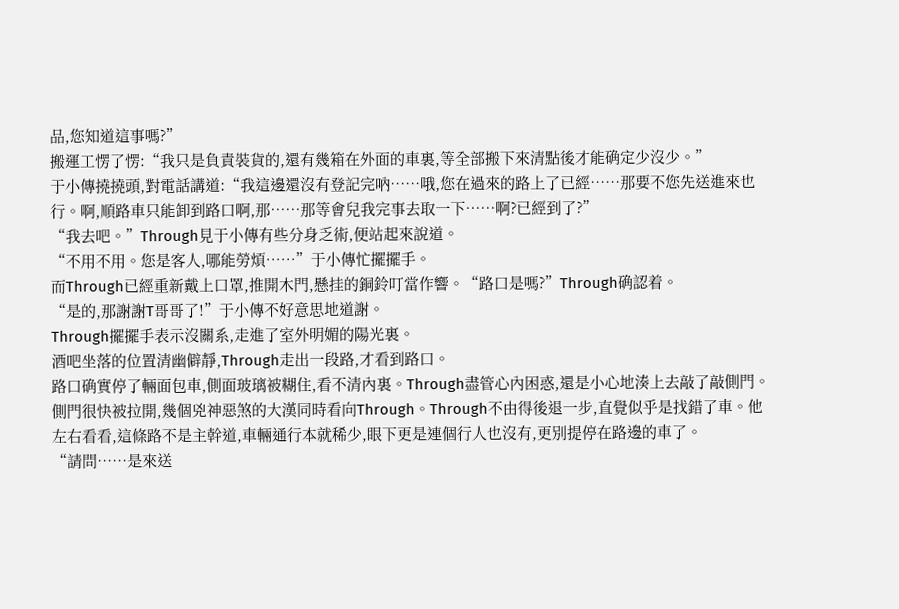品,您知道這事嗎?”
搬運工愣了愣:“我只是負責裝貨的,還有幾箱在外面的車裏,等全部搬下來清點後才能确定少沒少。”
于小傳撓撓頭,對電話講道:“我這邊還沒有登記完吶……哦,您在過來的路上了已經……那要不您先送進來也行。啊,順路車只能卸到路口啊,那……那等會兒我完事去取一下……啊?已經到了?”
“我去吧。”Through見于小傳有些分身乏術,便站起來說道。
“不用不用。您是客人,哪能勞煩……”于小傳忙擺擺手。
而Through已經重新戴上口罩,推開木門,懸挂的銅鈴叮當作響。“路口是嗎?”Through确認着。
“是的,那謝謝T哥哥了!”于小傳不好意思地道謝。
Through擺擺手表示沒關系,走進了室外明媚的陽光裏。
酒吧坐落的位置清幽僻靜,Through走出一段路,才看到路口。
路口确實停了輛面包車,側面玻璃被糊住,看不清內裏。Through盡管心內困惑,還是小心地湊上去敲了敲側門。
側門很快被拉開,幾個兇神惡煞的大漢同時看向Through。Through不由得後退一步,直覺似乎是找錯了車。他左右看看,這條路不是主幹道,車輛通行本就稀少,眼下更是連個行人也沒有,更別提停在路邊的車了。
“請問……是來送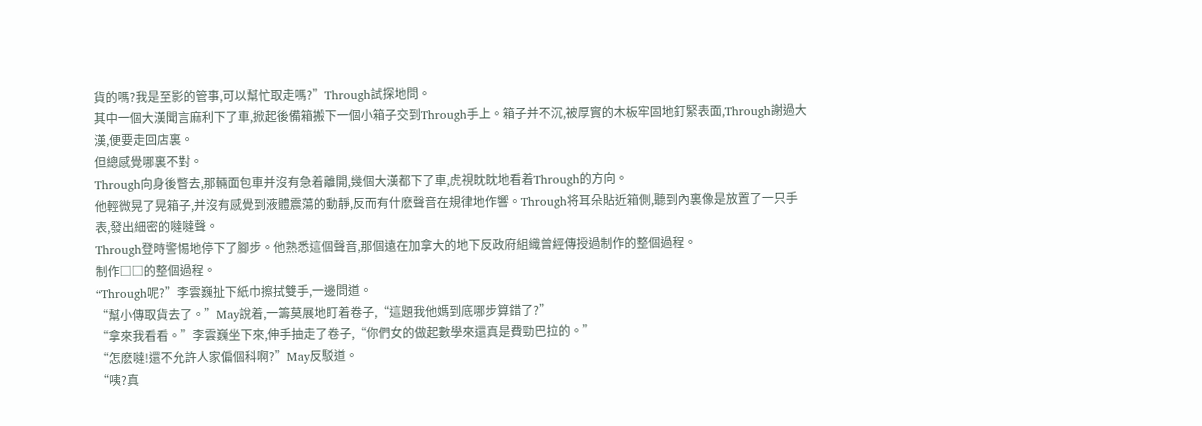貨的嗎?我是至影的管事,可以幫忙取走嗎?”Through試探地問。
其中一個大漢聞言麻利下了車,掀起後備箱搬下一個小箱子交到Through手上。箱子并不沉,被厚實的木板牢固地釘緊表面,Through謝過大漢,便要走回店裏。
但總感覺哪裏不對。
Through向身後瞥去,那輛面包車并沒有急着離開,幾個大漢都下了車,虎視眈眈地看着Through的方向。
他輕微晃了晃箱子,并沒有感覺到液體震蕩的動靜,反而有什麽聲音在規律地作響。Through将耳朵貼近箱側,聽到內裏像是放置了一只手表,發出細密的噠噠聲。
Through登時警惕地停下了腳步。他熟悉這個聲音,那個遠在加拿大的地下反政府組織曾經傳授過制作的整個過程。
制作□□的整個過程。
“Through呢?”李雲巍扯下紙巾擦拭雙手,一邊問道。
“幫小傳取貨去了。”May說着,一籌莫展地盯着卷子,“這題我他媽到底哪步算錯了?”
“拿來我看看。”李雲巍坐下來,伸手抽走了卷子,“你們女的做起數學來還真是費勁巴拉的。”
“怎麽噠!還不允許人家偏個科啊?”May反駁道。
“咦?真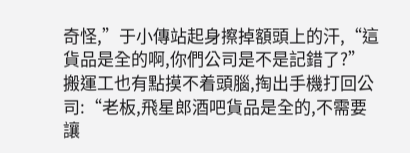奇怪,”于小傳站起身擦掉額頭上的汗,“這貨品是全的啊,你們公司是不是記錯了?”
搬運工也有點摸不着頭腦,掏出手機打回公司:“老板,飛星郎酒吧貨品是全的,不需要讓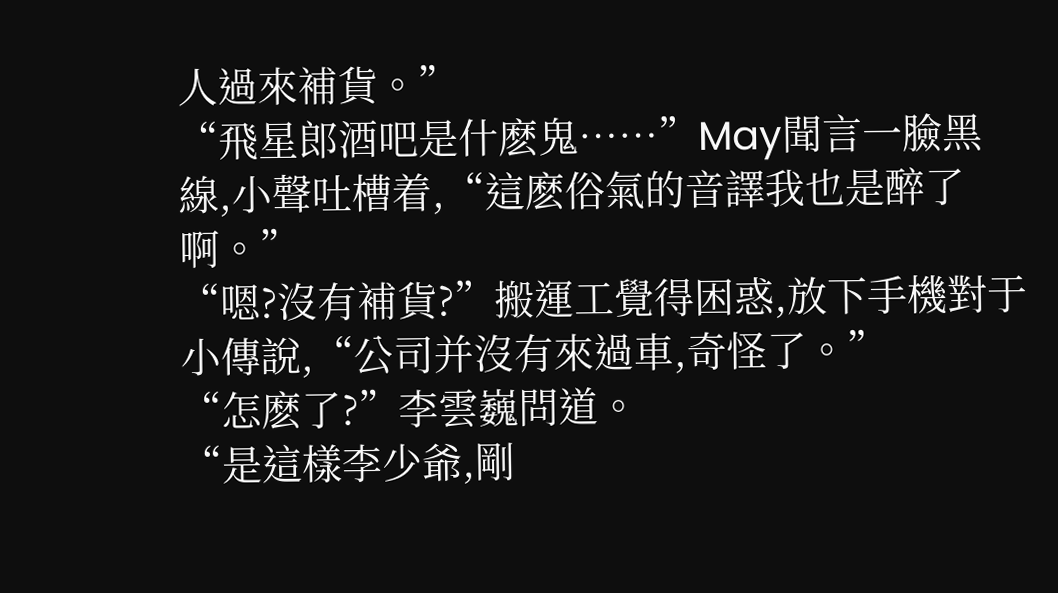人過來補貨。”
“飛星郎酒吧是什麽鬼……”May聞言一臉黑線,小聲吐槽着,“這麽俗氣的音譯我也是醉了啊。”
“嗯?沒有補貨?”搬運工覺得困惑,放下手機對于小傳說,“公司并沒有來過車,奇怪了。”
“怎麽了?”李雲巍問道。
“是這樣李少爺,剛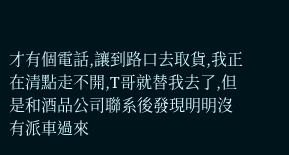才有個電話,讓到路口去取貨,我正在清點走不開,T哥就替我去了,但是和酒品公司聯系後發現明明沒有派車過來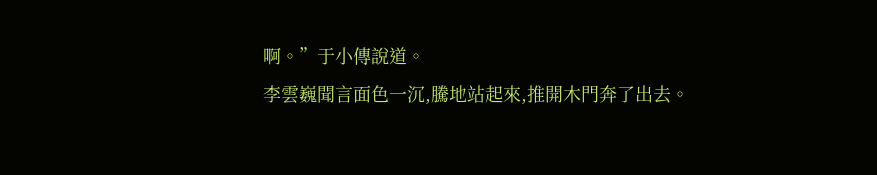啊。”于小傳說道。
李雲巍聞言面色一沉,騰地站起來,推開木門奔了出去。